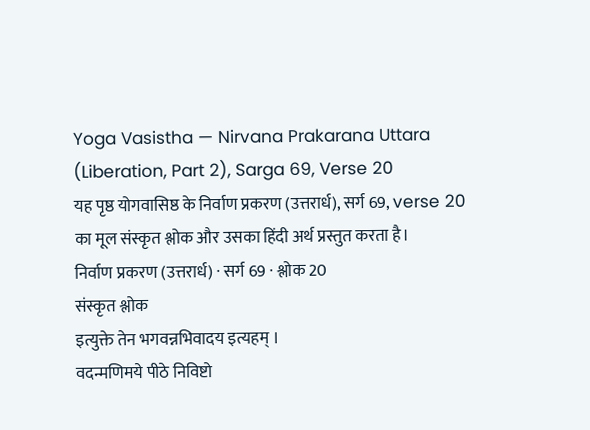Yoga Vasistha — Nirvana Prakarana Uttara (Liberation, Part 2), Sarga 69, Verse 20
यह पृष्ठ योगवासिष्ठ के निर्वाण प्रकरण (उत्तरार्ध), सर्ग 69, verse 20 का मूल संस्कृत श्लोक और उसका हिंदी अर्थ प्रस्तुत करता है।
निर्वाण प्रकरण (उत्तरार्ध) · सर्ग 69 · श्लोक 20
संस्कृत श्लोक
इत्युक्ते तेन भगवन्नभिवादय इत्यहम् ।
वदन्मणिमये पीठे निविष्टो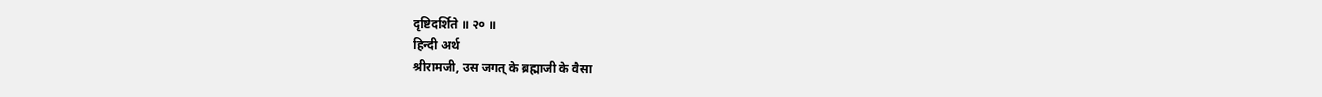दृष्टिदर्शिते ॥ २० ॥
हिन्दी अर्थ
श्रीरामजी, उस जगत् के ब्रह्माजी के वैसा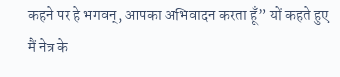कहने पर हे भगवन्, आपका अभिवादन करता हूँ” यों कहते हुए मैं नेत्र के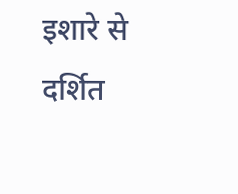इशारे से दर्शित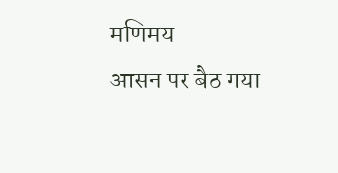मणिमय
आसन पर बैठ गया